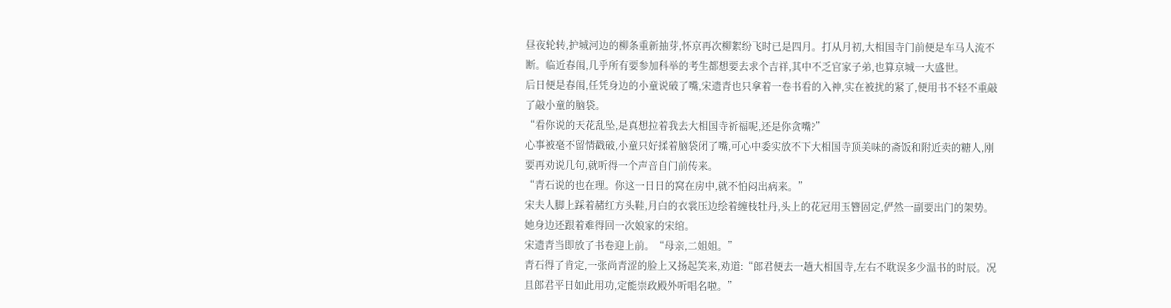昼夜轮转,护城河边的柳条重新抽芽,怀京再次柳絮纷飞时已是四月。打从月初,大相国寺门前便是车马人流不断。临近春闱,几乎所有要参加科举的考生都想要去求个吉祥,其中不乏官家子弟,也算京城一大盛世。
后日便是春闱,任凭身边的小童说破了嘴,宋遗青也只拿着一卷书看的入神,实在被扰的紧了,便用书不轻不重敲了敲小童的脑袋。
“看你说的天花乱坠,是真想拉着我去大相国寺祈福呢,还是你贪嘴?”
心事被毫不留情戳破,小童只好揉着脑袋闭了嘴,可心中委实放不下大相国寺顶美味的斋饭和附近卖的糖人,刚要再劝说几句,就听得一个声音自门前传来。
“青石说的也在理。你这一日日的窝在房中,就不怕闷出病来。”
宋夫人脚上踩着赭红方头鞋,月白的衣裳压边绘着缠枝牡丹,头上的花冠用玉簪固定,俨然一副要出门的架势。她身边还跟着难得回一次娘家的宋绾。
宋遗青当即放了书卷迎上前。“母亲,二姐姐。”
青石得了肯定,一张尚青涩的脸上又扬起笑来,劝道:“郎君便去一趟大相国寺,左右不耽误多少温书的时辰。况且郎君平日如此用功,定能崇政殿外听唱名啦。”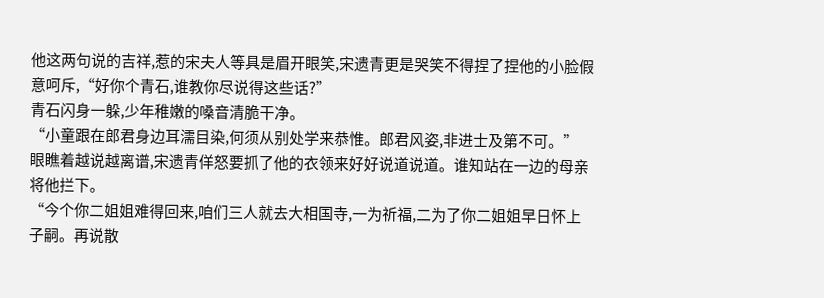他这两句说的吉祥,惹的宋夫人等具是眉开眼笑,宋遗青更是哭笑不得捏了捏他的小脸假意呵斥,“好你个青石,谁教你尽说得这些话?”
青石闪身一躲,少年稚嫩的嗓音清脆干净。
“小童跟在郎君身边耳濡目染,何须从别处学来恭惟。郎君风姿,非进士及第不可。”
眼瞧着越说越离谱,宋遗青佯怒要抓了他的衣领来好好说道说道。谁知站在一边的母亲将他拦下。
“今个你二姐姐难得回来,咱们三人就去大相国寺,一为祈福,二为了你二姐姐早日怀上子嗣。再说散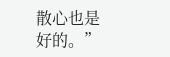散心也是好的。”